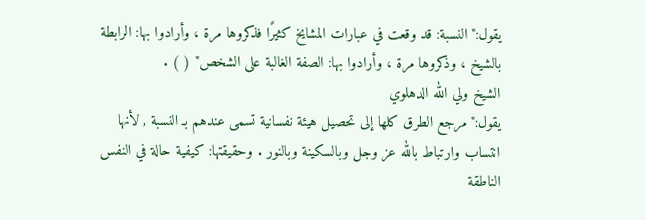يقول:"النسبة: قد وقعت في عبارات المشايخ كثيرًا فذكروها مرة ، وأرادوا بها: الرابطة بالشيخ ، وذكروها مرة ، وأرادوا بها: الصفة الغالبة على الشخص" ( ) .
الشيخ ولي الله الدهلوي
يقول:"مرجع الطرق كلها إلى تحصيل هيئة نفسانية تسمى عندهم بـ النسبة , لأنها انتساب وارتباط بالله عز وجل وبالسكينة وبالنور . وحقيقتها: كيفية حالة في النفس الناطقة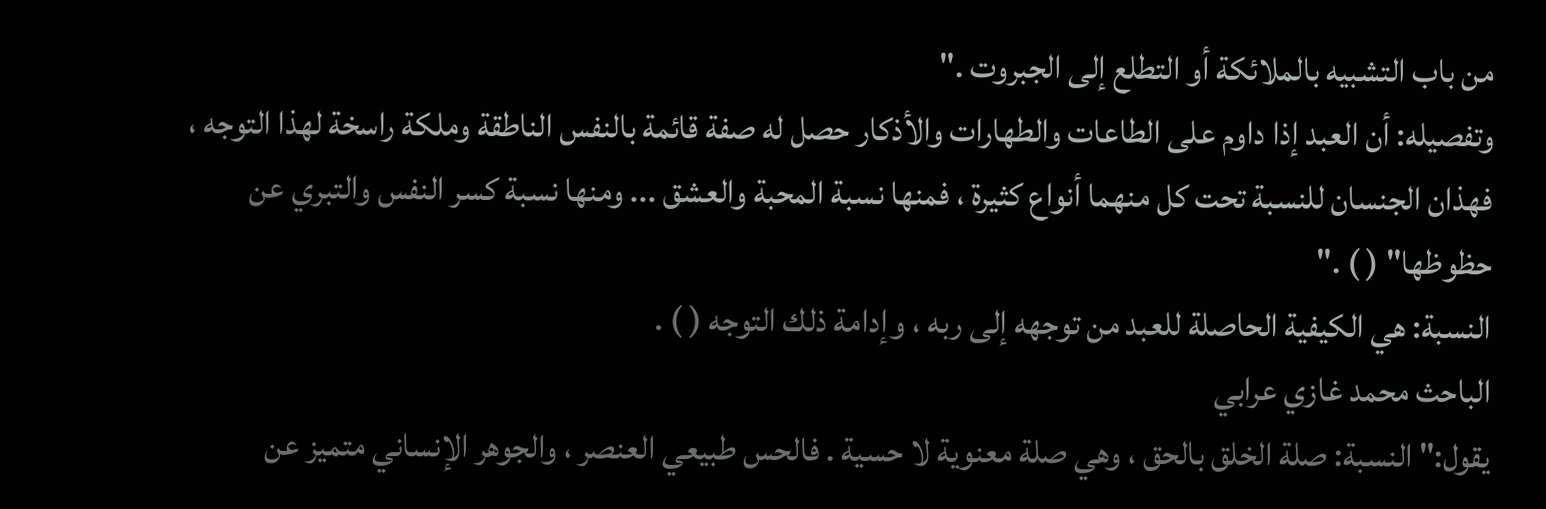من باب التشبيه بالملائكة أو التطلع إلى الجبروت ."
وتفصيله: أن العبد إذا داوم على الطاعات والطهارات والأذكار حصل له صفة قائمة بالنفس الناطقة وملكة راسخة لهذا التوجه ، فهذان الجنسان للنسبة تحت كل منهما أنواع كثيرة ، فمنها نسبة المحبة والعشق ... ومنها نسبة كسر النفس والتبري عن حظوظها" ( ) ."
النسبة: هي الكيفية الحاصلة للعبد من توجهه إلى ربه ، وإدامة ذلك التوجه ( ) .
الباحث محمد غازي عرابي
يقول:"النسبة: صلة الخلق بالحق ، وهي صلة معنوية لا حسية . فالحس طبيعي العنصر ، والجوهر الإنساني متميز عن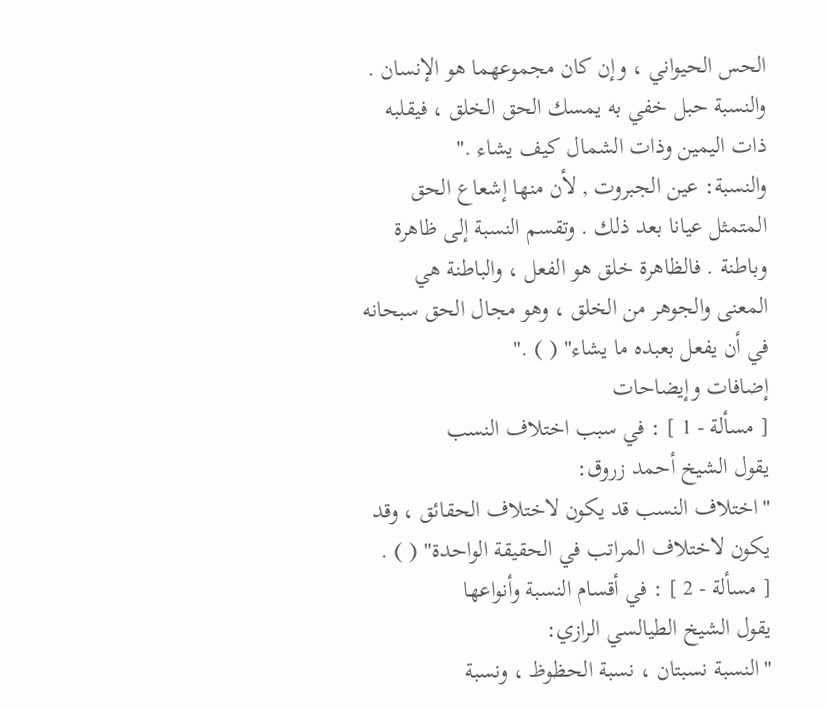الحس الحيواني ، وإن كان مجموعهما هو الإنسان . والنسبة حبل خفي به يمسك الحق الخلق ، فيقلبه ذات اليمين وذات الشمال كيف يشاء ."
والنسبة: عين الجبروت , لأن منها إشعاع الحق المتمثل عيانا بعد ذلك . وتقسم النسبة إلى ظاهرة وباطنة . فالظاهرة خلق هو الفعل ، والباطنة هي المعنى والجوهر من الخلق ، وهو مجال الحق سبحانه في أن يفعل بعبده ما يشاء" ( ) ."
إضافات وإيضاحات
[ مسألة - 1 ] : في سبب اختلاف النسب
يقول الشيخ أحمد زروق:
"اختلاف النسب قد يكون لاختلاف الحقائق ، وقد يكون لاختلاف المراتب في الحقيقة الواحدة" ( ) .
[ مسألة - 2 ] : في أقسام النسبة وأنواعها
يقول الشيخ الطيالسي الرازي:
"النسبة نسبتان ، نسبة الحظوظ ، ونسبة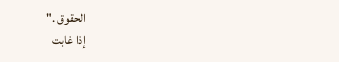الحقوق ."
إذا غابت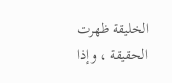الخليقة ظهرت الحقيقة ، وإذا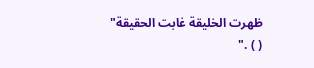ظهرت الخليقة غابت الحقيقة" ( ) ."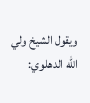ويقول الشيخ ولي الله الدهلوي: